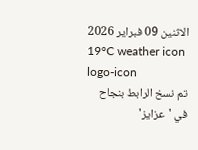الاثنين 09 فبراير 2026
19°C weather icon
logo-icon
تم نسخ الرابط بنجاح
في 'عزايز'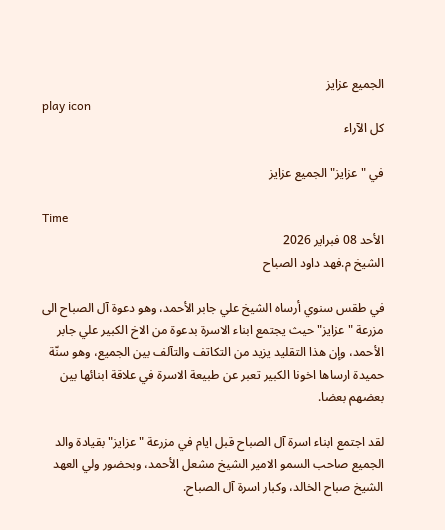الجميع عزايز
play icon
كل الآراء

في "عزايز" الجميع عزايز

Time
الأحد 08 فبراير 2026
الشيخ م.فهد داود الصباح

في طقس سنوي أرساه الشيخ علي جابر الأحمد، وهو دعوة آل الصباح الى مزرعة "عزايز" حيث يجتمع ابناء الاسرة بدعوة من الاخ الكبير علي جابر الأحمد، وإن هذا التقليد يزيد من التكاتف والتآلف بين الجميع، وهو سنّة حميدة ارساها اخونا الكبير تعبر عن طبيعة الاسرة في علاقة ابنائها بين بعضهم بعضا.

لقد اجتمع ابناء اسرة آل الصباح قبل ايام في مزرعة "عزايز" بقيادة والد الجميع صاحب السمو الامير الشيخ مشعل الأحمد، وبحضور ولي العهد الشيخ صباح الخالد، وكبار اسرة آل الصباح.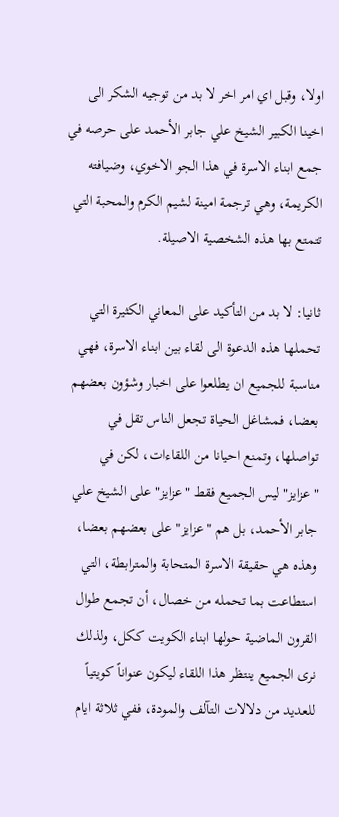اولا، وقبل اي امر اخر لا بد من توجيه الشكر الى اخينا الكبير الشيخ علي جابر الأحمد على حرصه في جمع ابناء الاسرة في هذا الجو الاخوي، وضيافته الكريمة، وهي ترجمة امينة لشيم الكرم والمحبة التي تتمتع بها هذه الشخصية الاصيلة.

ثانيا: لا بد من التأكيد على المعاني الكثيرة التي تحملها هذه الدعوة الى لقاء بين ابناء الاسرة، فهي مناسبة للجميع ان يطلعوا على اخبار وشؤون بعضهم بعضا، فمشاغل الحياة تجعل الناس تقل في تواصلها، وتمنع احيانا من اللقاءات، لكن في "عزايز" ليس الجميع فقط "عزايز" على الشيخ علي جابر الأحمد، بل هم "عزايز" على بعضهم بعضا، وهذه هي حقيقة الاسرة المتحابة والمترابطة، التي استطاعت بما تحمله من خصال، أن تجمع طوال القرون الماضية حولها ابناء الكويت ككل، ولذلك نرى الجميع ينتظر هذا اللقاء ليكون عنواناً كويتياً للعديد من دلالات التآلف والمودة، ففي ثلاثة ايام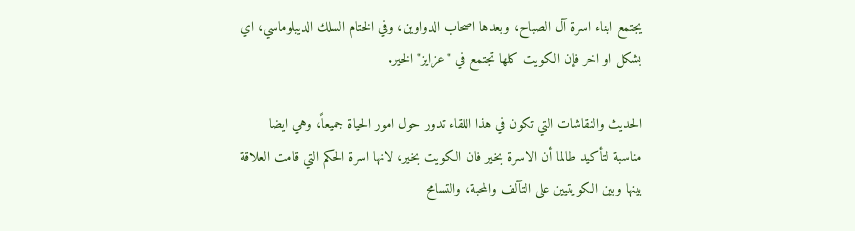يجتمع ابناء اسرة آل الصباح، وبعدها اصحاب الدواوين، وفي الختام السلك الديبلوماسي، اي بشكل او اخر فإن الكويت كلها تجتمع في "عزايز" الخير.

الحديث والنقاشات التي تكون في هذا اللقاء تدور حول امور الحياة جميعاً، وهي ايضا مناسبة لتأكيد طالما أن الاسرة بخير فان الكويت بخير، لانها اسرة الحكم التي قامت العلاقة بينها وبين الكويتيين على التآلف والمحبة، والتسامح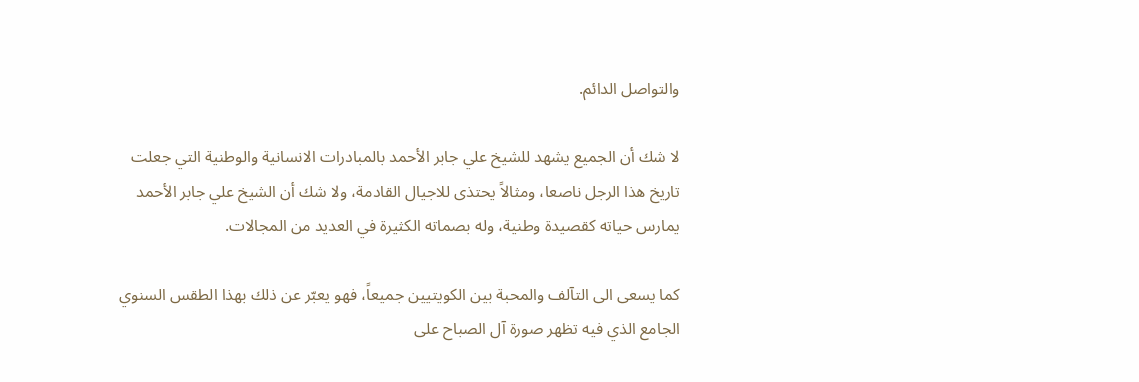والتواصل الدائم.

لا شك أن الجميع يشهد للشيخ علي جابر الأحمد بالمبادرات الانسانية والوطنية التي جعلت تاريخ هذا الرجل ناصعا، ومثالاً يحتذى للاجيال القادمة، ولا شك أن الشيخ علي جابر الأحمد يمارس حياته كقصيدة وطنية، وله بصماته الكثيرة في العديد من المجالات.

كما يسعى الى التآلف والمحبة بين الكويتيين جميعاً، فهو يعبّر عن ذلك بهذا الطقس السنوي الجامع الذي فيه تظهر صورة آل الصباح على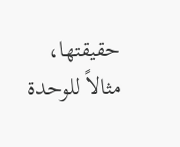حقيقتها، مثالاً للوحدة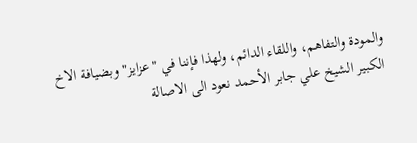والمودة والتفاهم، واللقاء الدائم، ولهذا فإننا في "عزايز" وبضيافة الاخ الكبير الشيخ علي جابر الأحمد نعود الى الاصالة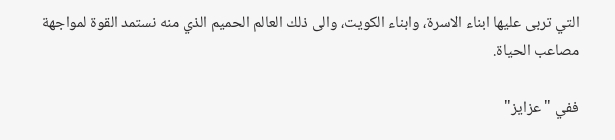التي تربى عليها ابناء الاسرة، وابناء الكويت، والى ذلك العالم الحميم الذي منه نستمد القوة لمواجهة مصاعب الحياة.

ففي "عزايز"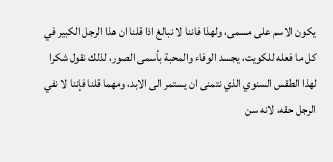يكون الاسم على مسمى، ولهذا فاننا لا نبالغ اذا قلنا ان هذا الرجل الكبير في كل ما فعله للكويت، يجسد الوفاء والمحبة بأسمى الصور، لذلك نقول شكرا لهذا الطقس السنوي الذي نتمنى ان يستمر الى الابد، ومهما قلنا فإننا لا نفي الرجل حقه، لانه سن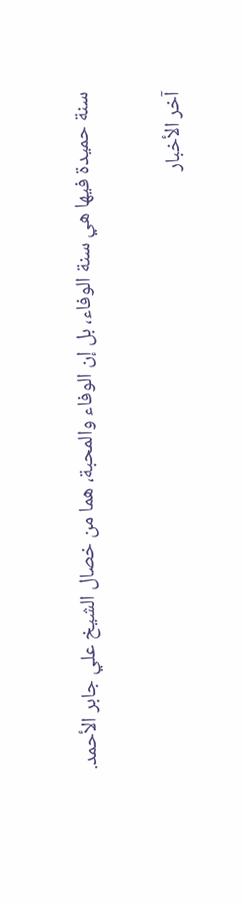سنة حميدة فيها هي سنة الوفاء، بل إن الوفاء والمحبة، هما من خصال الشيخ علي جابر الأحمد.

آخر الأخبار